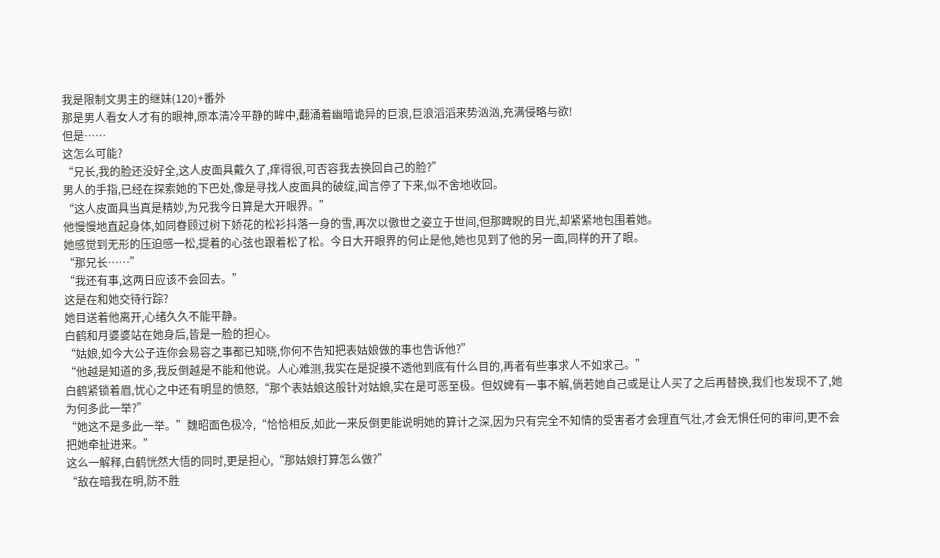我是限制文男主的继妹(120)+番外
那是男人看女人才有的眼神,原本清冷平静的眸中,翻涌着幽暗诡异的巨浪,巨浪滔滔来势汹汹,充满侵略与欲!
但是……
这怎么可能?
“兄长,我的脸还没好全,这人皮面具戴久了,痒得很,可否容我去换回自己的脸?”
男人的手指,已经在探索她的下巴处,像是寻找人皮面具的破绽,闻言停了下来,似不舍地收回。
“这人皮面具当真是精妙,为兄我今日算是大开眼界。”
他慢慢地直起身体,如同眷顾过树下娇花的松衫抖落一身的雪,再次以傲世之姿立于世间,但那睥睨的目光,却紧紧地包围着她。
她感觉到无形的压迫感一松,提着的心弦也跟着松了松。今日大开眼界的何止是他,她也见到了他的另一面,同样的开了眼。
“那兄长……”
“我还有事,这两日应该不会回去。”
这是在和她交待行踪?
她目送着他离开,心绪久久不能平静。
白鹤和月婆婆站在她身后,皆是一脸的担心。
“姑娘,如今大公子连你会易容之事都已知晓,你何不告知把表姑娘做的事也告诉他?”
“他越是知道的多,我反倒越是不能和他说。人心难测,我实在是捉摸不透他到底有什么目的,再者有些事求人不如求己。”
白鹤紧锁着眉,忧心之中还有明显的愤怒,“那个表姑娘这般针对姑娘,实在是可恶至极。但奴婢有一事不解,倘若她自己或是让人买了之后再替换,我们也发现不了,她为何多此一举?”
“她这不是多此一举。”魏昭面色极冷,“恰恰相反,如此一来反倒更能说明她的算计之深,因为只有完全不知情的受害者才会理直气壮,才会无惧任何的审问,更不会把她牵扯进来。”
这么一解释,白鹤恍然大悟的同时,更是担心,“那姑娘打算怎么做?”
“敌在暗我在明,防不胜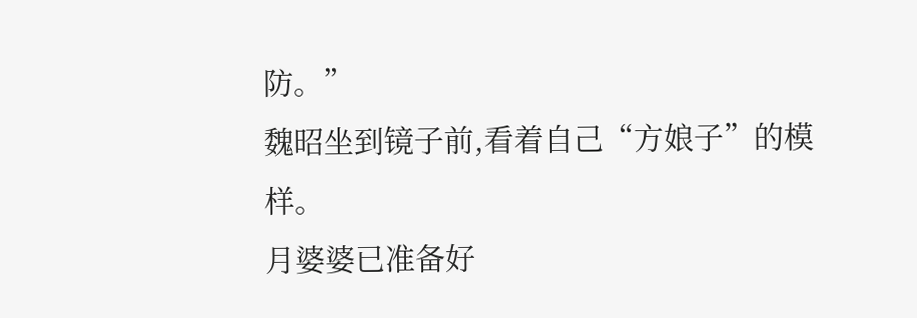防。”
魏昭坐到镜子前,看着自己“方娘子”的模样。
月婆婆已准备好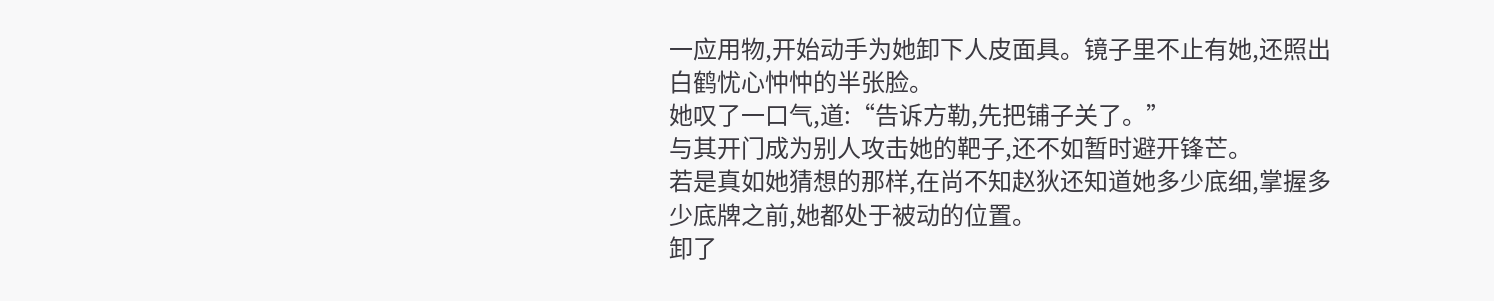一应用物,开始动手为她卸下人皮面具。镜子里不止有她,还照出白鹤忧心忡忡的半张脸。
她叹了一口气,道:“告诉方勒,先把铺子关了。”
与其开门成为别人攻击她的靶子,还不如暂时避开锋芒。
若是真如她猜想的那样,在尚不知赵狄还知道她多少底细,掌握多少底牌之前,她都处于被动的位置。
卸了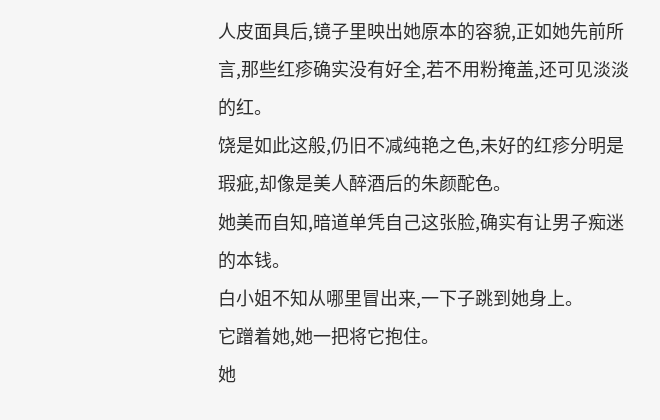人皮面具后,镜子里映出她原本的容貌,正如她先前所言,那些红疹确实没有好全,若不用粉掩盖,还可见淡淡的红。
饶是如此这般,仍旧不减纯艳之色,未好的红疹分明是瑕疵,却像是美人醉酒后的朱颜酡色。
她美而自知,暗道单凭自己这张脸,确实有让男子痴迷的本钱。
白小姐不知从哪里冒出来,一下子跳到她身上。
它蹭着她,她一把将它抱住。
她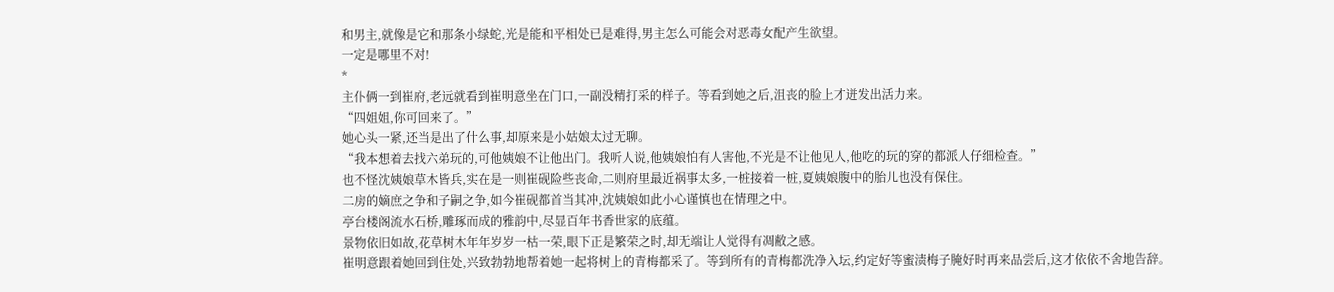和男主,就像是它和那条小绿蛇,光是能和平相处已是难得,男主怎么可能会对恶毒女配产生欲望。
一定是哪里不对!
*
主仆俩一到崔府,老远就看到崔明意坐在门口,一副没精打采的样子。等看到她之后,沮丧的脸上才迸发出活力来。
“四姐姐,你可回来了。”
她心头一紧,还当是出了什么事,却原来是小姑娘太过无聊。
“我本想着去找六弟玩的,可他姨娘不让他出门。我听人说,他姨娘怕有人害他,不光是不让他见人,他吃的玩的穿的都派人仔细检查。”
也不怪沈姨娘草木皆兵,实在是一则崔砚险些丧命,二则府里最近祸事太多,一桩接着一桩,夏姨娘腹中的胎儿也没有保住。
二房的嫡庶之争和子嗣之争,如今崔砚都首当其冲,沈姨娘如此小心谨慎也在情理之中。
亭台楼阁流水石桥,雕琢而成的雅韵中,尽显百年书香世家的底蕴。
景物依旧如故,花草树木年年岁岁一枯一荣,眼下正是繁荣之时,却无端让人觉得有凋敝之感。
崔明意跟着她回到住处,兴致勃勃地帮着她一起将树上的青梅都采了。等到所有的青梅都洗净入坛,约定好等蜜渍梅子腌好时再来品尝后,这才依依不舍地告辞。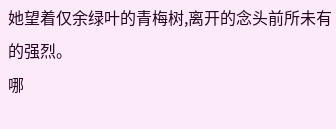她望着仅余绿叶的青梅树,离开的念头前所未有的强烈。
哪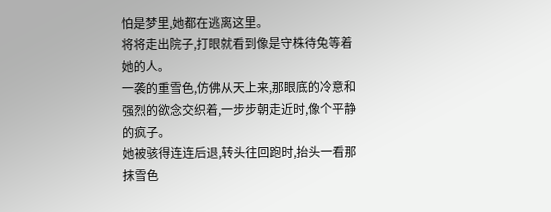怕是梦里,她都在逃离这里。
将将走出院子,打眼就看到像是守株待兔等着她的人。
一袭的重雪色,仿佛从天上来,那眼底的冷意和强烈的欲念交织着,一步步朝走近时,像个平静的疯子。
她被骇得连连后退,转头往回跑时,抬头一看那抹雪色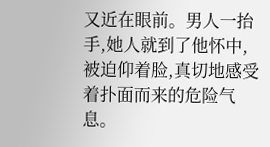又近在眼前。男人一抬手,她人就到了他怀中,被迫仰着脸,真切地感受着扑面而来的危险气息。